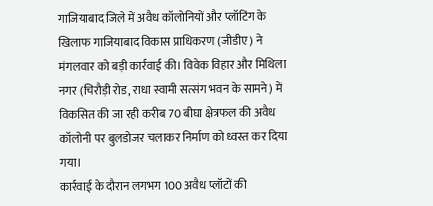गाजियाबाद जिले में अवैध कॉलोनियों और प्लॉटिंग के खिलाफ गाजियाबाद विकास प्राधिकरण (जीडीए) ने मंगलवार को बड़ी कार्रवाई की। विवेक विहार और मिथिला नगर (चिरौड़ी रोड, राधा स्वामी सत्संग भवन के सामने) में विकसित की जा रही करीब 70 बीघा क्षेत्रफल की अवैध कॉलोनी पर बुलडोजर चलाकर निर्माण को ध्वस्त कर दिया गया।
कार्रवाई के दौरान लगभग 100 अवैध प्लॉटों की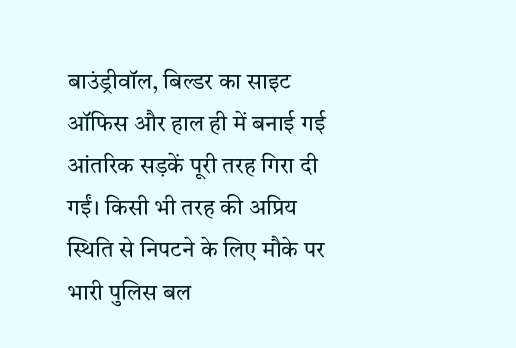बाउंड्रीवॉल, बिल्डर का साइट ऑफिस और हाल ही में बनाई गई आंतरिक सड़कें पूरी तरह गिरा दी गईं। किसी भी तरह की अप्रिय स्थिति से निपटने के लिए मौके पर भारी पुलिस बल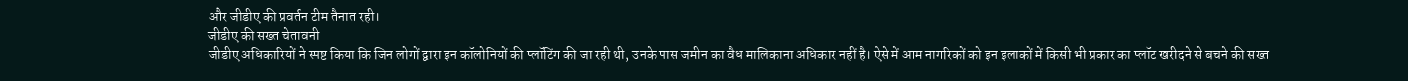और जीडीए की प्रवर्तन टीम तैनात रही।
जीडीए की सख्त चेतावनी
जीडीए अधिकारियों ने स्पष्ट किया कि जिन लोगों द्वारा इन कॉलोनियों की प्लॉटिंग की जा रही थी, उनके पास जमीन का वैध मालिकाना अधिकार नहीं है। ऐसे में आम नागरिकों को इन इलाकों में किसी भी प्रकार का प्लॉट खरीदने से बचने की सख्त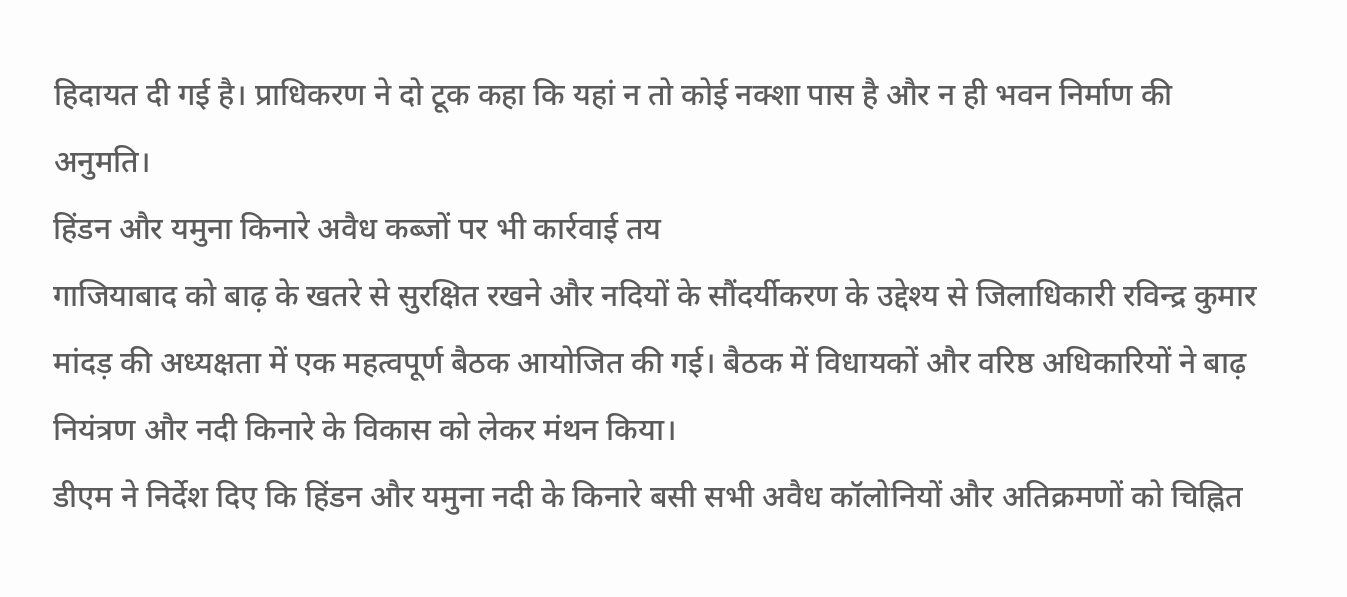हिदायत दी गई है। प्राधिकरण ने दो टूक कहा कि यहां न तो कोई नक्शा पास है और न ही भवन निर्माण की अनुमति।
हिंडन और यमुना किनारे अवैध कब्जों पर भी कार्रवाई तय
गाजियाबाद को बाढ़ के खतरे से सुरक्षित रखने और नदियों के सौंदर्यीकरण के उद्देश्य से जिलाधिकारी रविन्द्र कुमार मांदड़ की अध्यक्षता में एक महत्वपूर्ण बैठक आयोजित की गई। बैठक में विधायकों और वरिष्ठ अधिकारियों ने बाढ़ नियंत्रण और नदी किनारे के विकास को लेकर मंथन किया।
डीएम ने निर्देश दिए कि हिंडन और यमुना नदी के किनारे बसी सभी अवैध कॉलोनियों और अतिक्रमणों को चिह्नित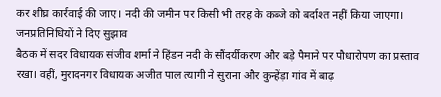कर शीघ्र कार्रवाई की जाए। नदी की जमीन पर किसी भी तरह के कब्जे को बर्दाश्त नहीं किया जाएगा।
जनप्रतिनिधियों ने दिए सुझाव
बैठक में सदर विधायक संजीव शर्मा ने हिंडन नदी के सौंदर्यीकरण और बड़े पैमाने पर पौधारोपण का प्रस्ताव रखा। वहीं, मुरादनगर विधायक अजीत पाल त्यागी ने सुराना और कुन्हेंड़ा गांव में बाढ़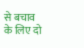से बचाव के लिए दो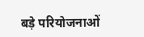बड़े परियोजनाओं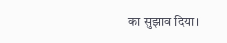का सुझाव दिया।